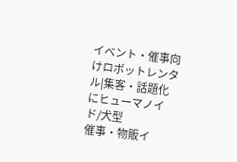イベント・催事向けロボットレンタル|集客・話題化にヒューマノイド/犬型
催事・物販イ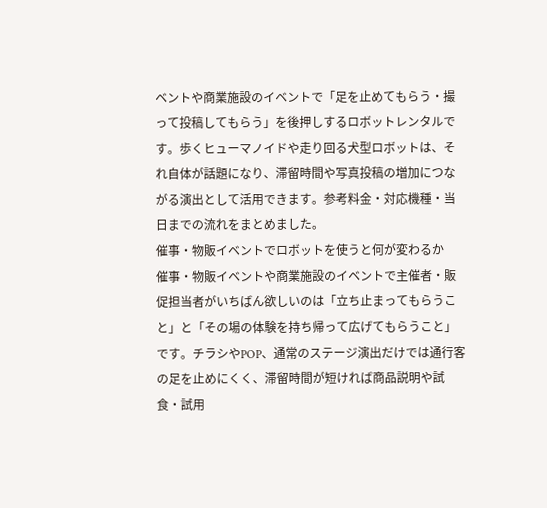ベントや商業施設のイベントで「足を止めてもらう・撮って投稿してもらう」を後押しするロボットレンタルです。歩くヒューマノイドや走り回る犬型ロボットは、それ自体が話題になり、滞留時間や写真投稿の増加につながる演出として活用できます。参考料金・対応機種・当日までの流れをまとめました。
催事・物販イベントでロボットを使うと何が変わるか
催事・物販イベントや商業施設のイベントで主催者・販促担当者がいちばん欲しいのは「立ち止まってもらうこと」と「その場の体験を持ち帰って広げてもらうこと」です。チラシやPOP、通常のステージ演出だけでは通行客の足を止めにくく、滞留時間が短ければ商品説明や試食・試用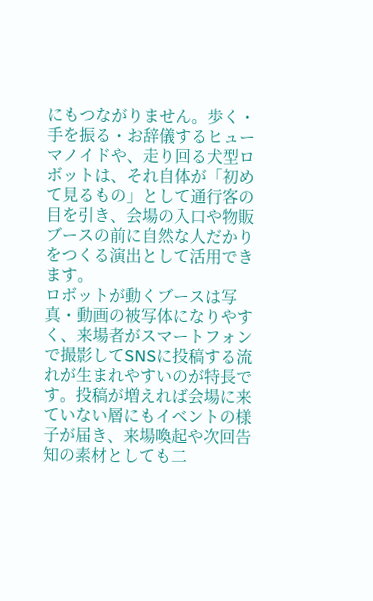にもつながりません。歩く・手を振る・お辞儀するヒューマノイドや、走り回る犬型ロボットは、それ自体が「初めて見るもの」として通行客の目を引き、会場の入口や物販ブースの前に自然な人だかりをつくる演出として活用できます。
ロボットが動くブースは写真・動画の被写体になりやすく、来場者がスマートフォンで撮影してSNSに投稿する流れが生まれやすいのが特長です。投稿が増えれば会場に来ていない層にもイベントの様子が届き、来場喚起や次回告知の素材としても二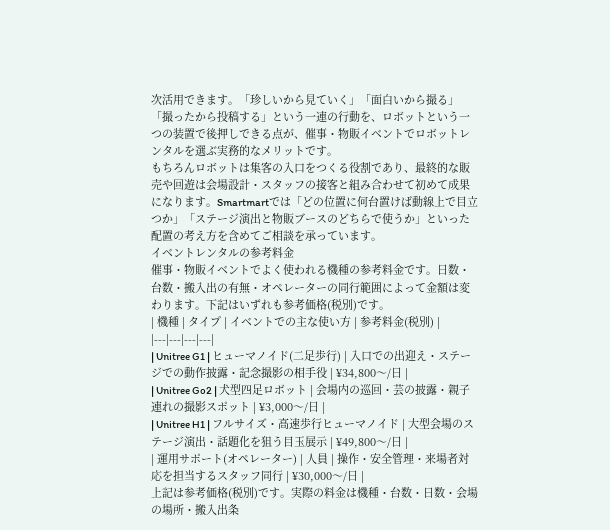次活用できます。「珍しいから見ていく」「面白いから撮る」「撮ったから投稿する」という一連の行動を、ロボットという一つの装置で後押しできる点が、催事・物販イベントでロボットレンタルを選ぶ実務的なメリットです。
もちろんロボットは集客の入口をつくる役割であり、最終的な販売や回遊は会場設計・スタッフの接客と組み合わせて初めて成果になります。Smartmartでは「どの位置に何台置けば動線上で目立つか」「ステージ演出と物販ブースのどちらで使うか」といった配置の考え方を含めてご相談を承っています。
イベントレンタルの参考料金
催事・物販イベントでよく使われる機種の参考料金です。日数・台数・搬入出の有無・オペレーターの同行範囲によって金額は変わります。下記はいずれも参考価格(税別)です。
| 機種 | タイプ | イベントでの主な使い方 | 参考料金(税別) |
|---|---|---|---|
| Unitree G1 | ヒューマノイド(二足歩行) | 入口での出迎え・ステージでの動作披露・記念撮影の相手役 | ¥34,800〜/日 |
| Unitree Go2 | 犬型四足ロボット | 会場内の巡回・芸の披露・親子連れの撮影スポット | ¥3,000〜/日 |
| Unitree H1 | フルサイズ・高速歩行ヒューマノイド | 大型会場のステージ演出・話題化を狙う目玉展示 | ¥49,800〜/日 |
| 運用サポート(オペレーター) | 人員 | 操作・安全管理・来場者対応を担当するスタッフ同行 | ¥30,000〜/日 |
上記は参考価格(税別)です。実際の料金は機種・台数・日数・会場の場所・搬入出条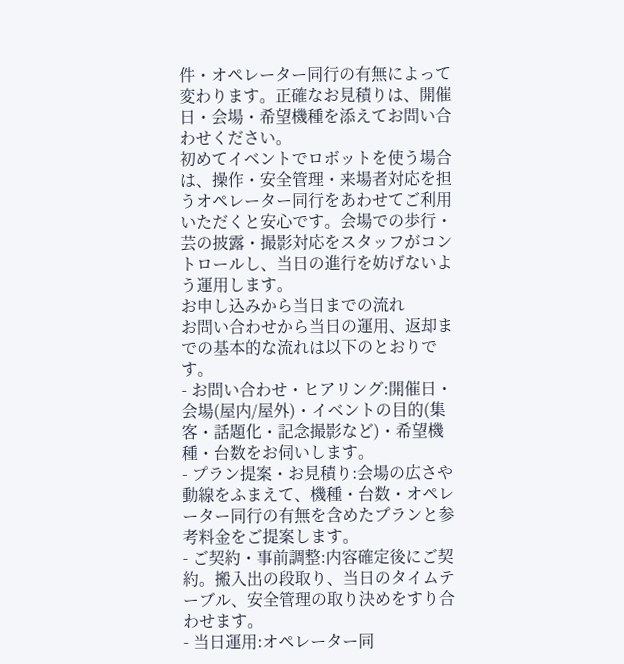件・オペレーター同行の有無によって変わります。正確なお見積りは、開催日・会場・希望機種を添えてお問い合わせください。
初めてイベントでロボットを使う場合は、操作・安全管理・来場者対応を担うオペレーター同行をあわせてご利用いただくと安心です。会場での歩行・芸の披露・撮影対応をスタッフがコントロールし、当日の進行を妨げないよう運用します。
お申し込みから当日までの流れ
お問い合わせから当日の運用、返却までの基本的な流れは以下のとおりです。
- お問い合わせ・ヒアリング:開催日・会場(屋内/屋外)・イベントの目的(集客・話題化・記念撮影など)・希望機種・台数をお伺いします。
- プラン提案・お見積り:会場の広さや動線をふまえて、機種・台数・オペレーター同行の有無を含めたプランと参考料金をご提案します。
- ご契約・事前調整:内容確定後にご契約。搬入出の段取り、当日のタイムテーブル、安全管理の取り決めをすり合わせます。
- 当日運用:オペレーター同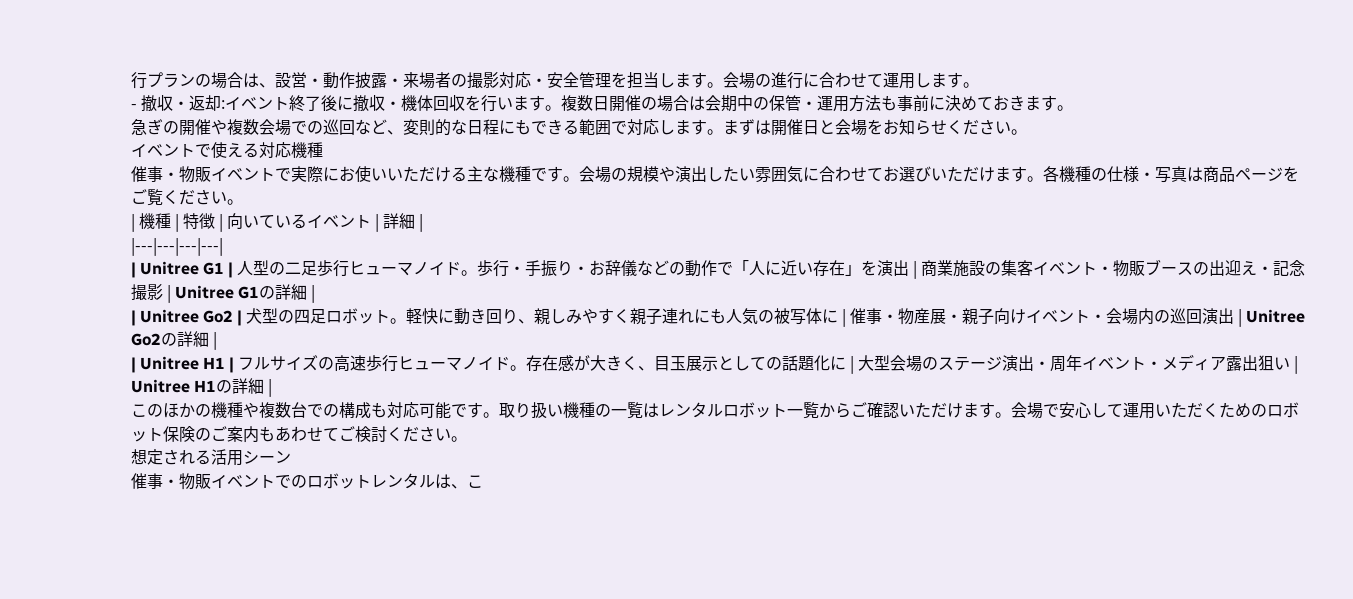行プランの場合は、設営・動作披露・来場者の撮影対応・安全管理を担当します。会場の進行に合わせて運用します。
- 撤収・返却:イベント終了後に撤収・機体回収を行います。複数日開催の場合は会期中の保管・運用方法も事前に決めておきます。
急ぎの開催や複数会場での巡回など、変則的な日程にもできる範囲で対応します。まずは開催日と会場をお知らせください。
イベントで使える対応機種
催事・物販イベントで実際にお使いいただける主な機種です。会場の規模や演出したい雰囲気に合わせてお選びいただけます。各機種の仕様・写真は商品ページをご覧ください。
| 機種 | 特徴 | 向いているイベント | 詳細 |
|---|---|---|---|
| Unitree G1 | 人型の二足歩行ヒューマノイド。歩行・手振り・お辞儀などの動作で「人に近い存在」を演出 | 商業施設の集客イベント・物販ブースの出迎え・記念撮影 | Unitree G1の詳細 |
| Unitree Go2 | 犬型の四足ロボット。軽快に動き回り、親しみやすく親子連れにも人気の被写体に | 催事・物産展・親子向けイベント・会場内の巡回演出 | Unitree Go2の詳細 |
| Unitree H1 | フルサイズの高速歩行ヒューマノイド。存在感が大きく、目玉展示としての話題化に | 大型会場のステージ演出・周年イベント・メディア露出狙い | Unitree H1の詳細 |
このほかの機種や複数台での構成も対応可能です。取り扱い機種の一覧はレンタルロボット一覧からご確認いただけます。会場で安心して運用いただくためのロボット保険のご案内もあわせてご検討ください。
想定される活用シーン
催事・物販イベントでのロボットレンタルは、こ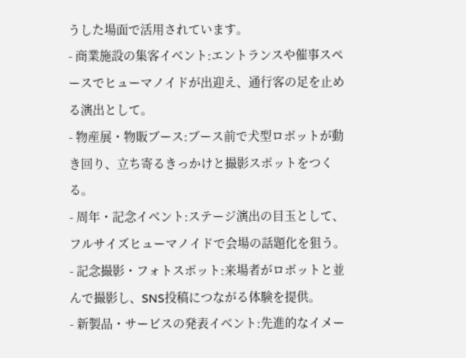うした場面で活用されています。
- 商業施設の集客イベント:エントランスや催事スペースでヒューマノイドが出迎え、通行客の足を止める演出として。
- 物産展・物販ブース:ブース前で犬型ロボットが動き回り、立ち寄るきっかけと撮影スポットをつくる。
- 周年・記念イベント:ステージ演出の目玉として、フルサイズヒューマノイドで会場の話題化を狙う。
- 記念撮影・フォトスポット:来場者がロボットと並んで撮影し、SNS投稿につながる体験を提供。
- 新製品・サービスの発表イベント:先進的なイメー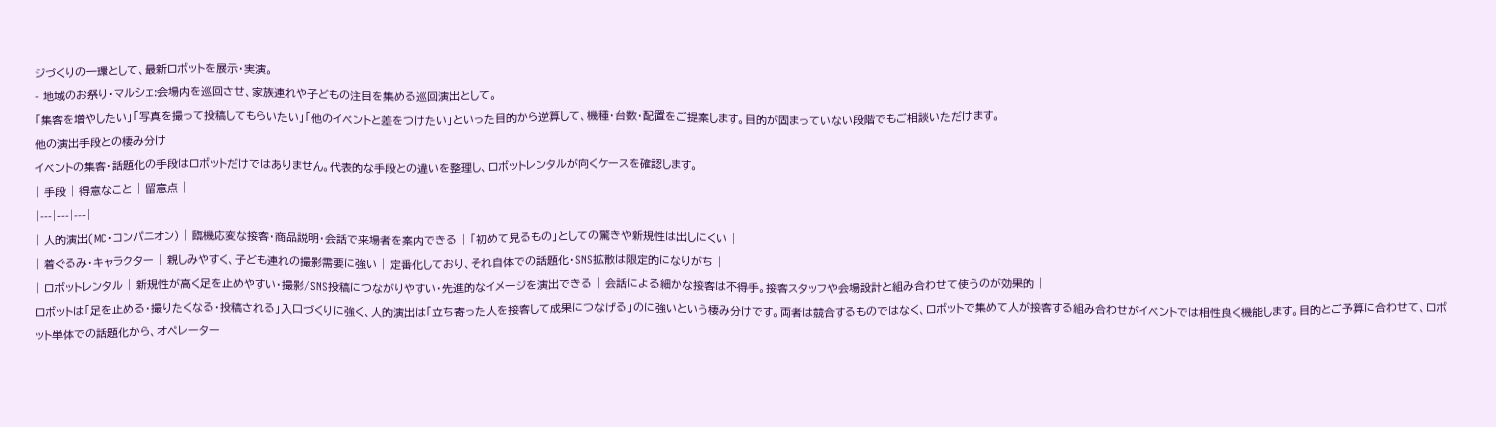ジづくりの一環として、最新ロボットを展示・実演。
- 地域のお祭り・マルシェ:会場内を巡回させ、家族連れや子どもの注目を集める巡回演出として。
「集客を増やしたい」「写真を撮って投稿してもらいたい」「他のイベントと差をつけたい」といった目的から逆算して、機種・台数・配置をご提案します。目的が固まっていない段階でもご相談いただけます。
他の演出手段との棲み分け
イベントの集客・話題化の手段はロボットだけではありません。代表的な手段との違いを整理し、ロボットレンタルが向くケースを確認します。
| 手段 | 得意なこと | 留意点 |
|---|---|---|
| 人的演出(MC・コンパニオン) | 臨機応変な接客・商品説明・会話で来場者を案内できる | 「初めて見るもの」としての驚きや新規性は出しにくい |
| 着ぐるみ・キャラクター | 親しみやすく、子ども連れの撮影需要に強い | 定番化しており、それ自体での話題化・SNS拡散は限定的になりがち |
| ロボットレンタル | 新規性が高く足を止めやすい・撮影/SNS投稿につながりやすい・先進的なイメージを演出できる | 会話による細かな接客は不得手。接客スタッフや会場設計と組み合わせて使うのが効果的 |
ロボットは「足を止める・撮りたくなる・投稿される」入口づくりに強く、人的演出は「立ち寄った人を接客して成果につなげる」のに強いという棲み分けです。両者は競合するものではなく、ロボットで集めて人が接客する組み合わせがイベントでは相性良く機能します。目的とご予算に合わせて、ロボット単体での話題化から、オペレーター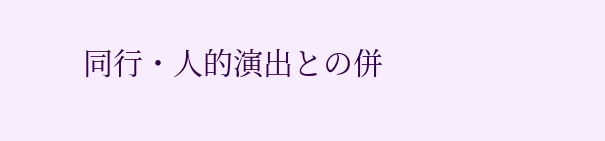同行・人的演出との併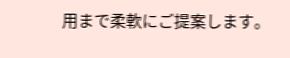用まで柔軟にご提案します。